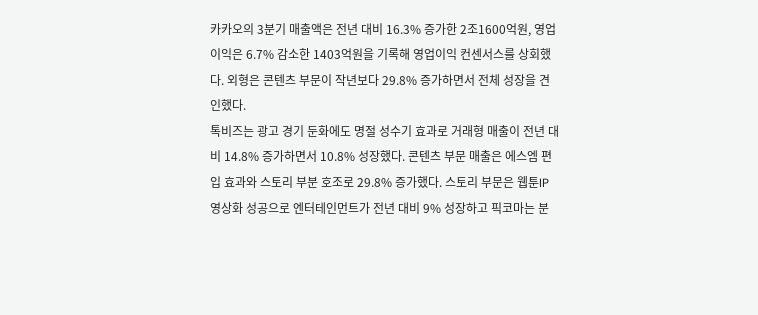카카오의 3분기 매출액은 전년 대비 16.3% 증가한 2조1600억원, 영업이익은 6.7% 감소한 1403억원을 기록해 영업이익 컨센서스를 상회했다. 외형은 콘텐츠 부문이 작년보다 29.8% 증가하면서 전체 성장을 견인했다.
톡비즈는 광고 경기 둔화에도 명절 성수기 효과로 거래형 매출이 전년 대비 14.8% 증가하면서 10.8% 성장했다. 콘텐츠 부문 매출은 에스엠 편입 효과와 스토리 부분 호조로 29.8% 증가했다. 스토리 부문은 웹툰IP 영상화 성공으로 엔터테인먼트가 전년 대비 9% 성장하고 픽코마는 분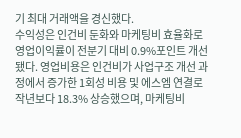기 최대 거래액을 경신했다.
수익성은 인건비 둔화와 마케팅비 효율화로 영업이익률이 전분기 대비 0.9%포인트 개선됐다. 영업비용은 인건비가 사업구조 개선 과정에서 증가한 1회성 비용 및 에스엠 연결로 작년보다 18.3% 상승했으며, 마케팅비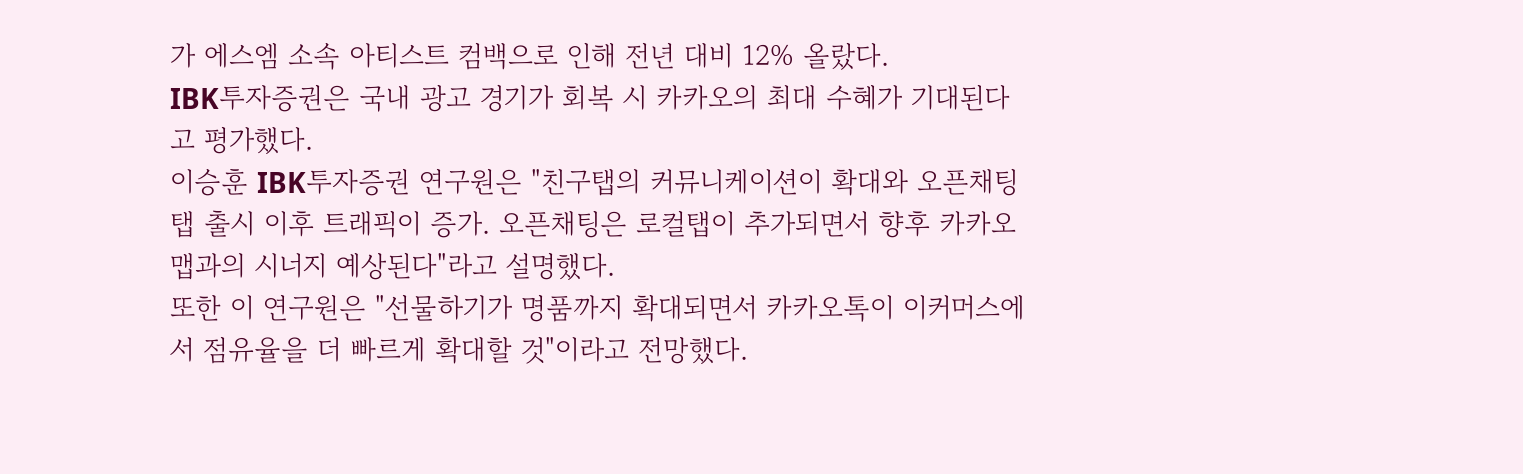가 에스엠 소속 아티스트 컴백으로 인해 전년 대비 12% 올랐다.
IBK투자증권은 국내 광고 경기가 회복 시 카카오의 최대 수혜가 기대된다고 평가했다.
이승훈 IBK투자증권 연구원은 "친구탭의 커뮤니케이션이 확대와 오픈채팅 탭 출시 이후 트래픽이 증가. 오픈채팅은 로컬탭이 추가되면서 향후 카카오맵과의 시너지 예상된다"라고 설명했다.
또한 이 연구원은 "선물하기가 명품까지 확대되면서 카카오톡이 이커머스에서 점유율을 더 빠르게 확대할 것"이라고 전망했다.